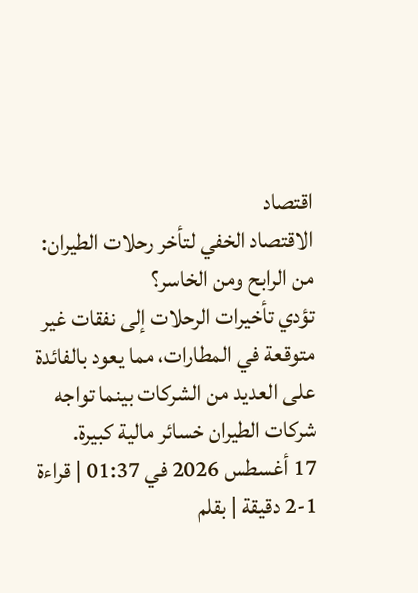اقتصاد
الاقتصاد الخفي لتأخر رحلات الطيران: من الرابح ومن الخاسر؟
تؤدي تأخيرات الرحلات إلى نفقات غير متوقعة في المطارات، مما يعود بالفائدة على العديد من الشركات بينما تواجه شركات الطيران خسائر مالية كبيرة.
17 أغسطس 2026 في 01:37 | قراءة 1-2 دقيقة | بقلم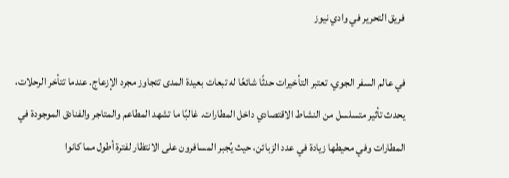فريق التحرير في وادي نيوز

في عالم السفر الجوي، تعتبر التأخيرات حدثًا شائعًا له تبعات بعيدة المدى تتجاوز مجرد الإزعاج. عندما تتأخر الرحلات، يحدث تأثير متسلسل من النشاط الاقتصادي داخل المطارات. غالبًا ما تشهد المطاعم والمتاجر والفنادق الموجودة في المطارات وفي محيطها زيادة في عدد الزبائن، حيث يُجبر المسافرون على الانتظار لفترة أطول مما كانوا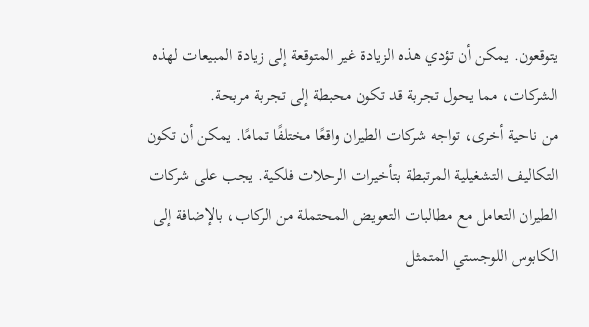يتوقعون. يمكن أن تؤدي هذه الزيادة غير المتوقعة إلى زيادة المبيعات لهذه الشركات، مما يحول تجربة قد تكون محبطة إلى تجربة مربحة.
من ناحية أخرى، تواجه شركات الطيران واقعًا مختلفًا تمامًا. يمكن أن تكون التكاليف التشغيلية المرتبطة بتأخيرات الرحلات فلكية. يجب على شركات الطيران التعامل مع مطالبات التعويض المحتملة من الركاب، بالإضافة إلى الكابوس اللوجستي المتمثل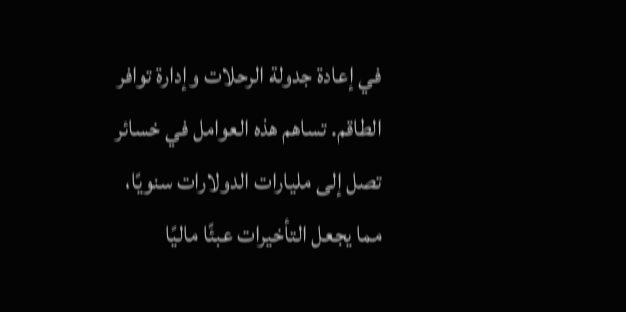في إعادة جدولة الرحلات وإدارة توافر الطاقم. تساهم هذه العوامل في خسائر تصل إلى مليارات الدولارات سنويًا، مما يجعل التأخيرات عبئًا ماليًا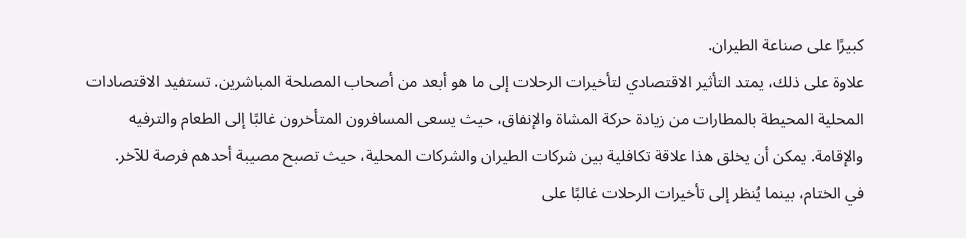كبيرًا على صناعة الطيران.
علاوة على ذلك، يمتد التأثير الاقتصادي لتأخيرات الرحلات إلى ما هو أبعد من أصحاب المصلحة المباشرين. تستفيد الاقتصادات المحلية المحيطة بالمطارات من زيادة حركة المشاة والإنفاق، حيث يسعى المسافرون المتأخرون غالبًا إلى الطعام والترفيه والإقامة. يمكن أن يخلق هذا علاقة تكافلية بين شركات الطيران والشركات المحلية، حيث تصبح مصيبة أحدهم فرصة للآخر.
في الختام، بينما يُنظر إلى تأخيرات الرحلات غالبًا على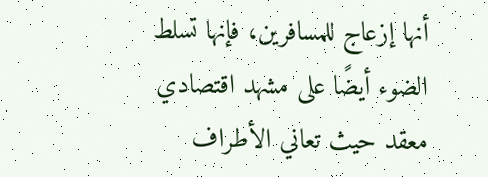أنها إزعاج للمسافرين، فإنها تسلط الضوء أيضًا على مشهد اقتصادي معقد حيث تعاني الأطراف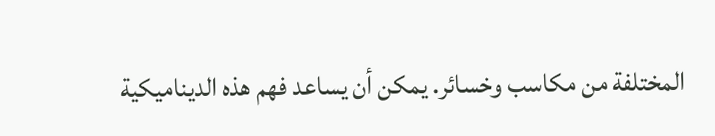المختلفة من مكاسب وخسائر. يمكن أن يساعد فهم هذه الديناميكية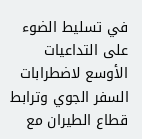في تسليط الضوء على التداعيات الأوسع لاضطرابات السفر الجوي وترابط قطاع الطيران مع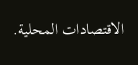الاقتصادات المحلية.